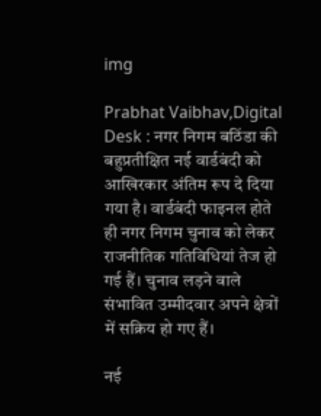img

Prabhat Vaibhav,Digital Desk : नगर निगम बठिंडा की बहुप्रतीक्षित नई वार्डबंदी को आखिरकार अंतिम रूप दे दिया गया है। वार्डबंदी फाइनल होते ही नगर निगम चुनाव को लेकर राजनीतिक गतिविधियां तेज हो गई हैं। चुनाव लड़ने वाले संभावित उम्मीदवार अपने क्षेत्रों में सक्रिय हो गए हैं।

नई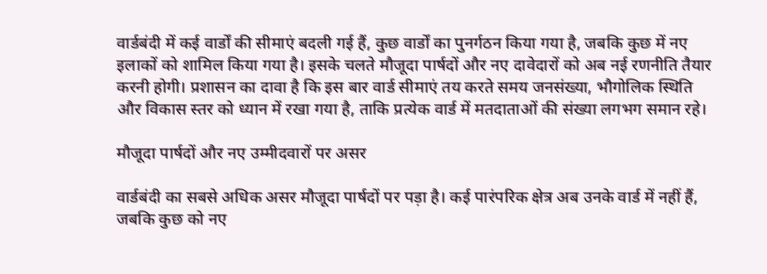वार्डबंदी में कई वार्डों की सीमाएं बदली गई हैं, कुछ वार्डों का पुनर्गठन किया गया है, जबकि कुछ में नए इलाकों को शामिल किया गया है। इसके चलते मौजूदा पार्षदों और नए दावेदारों को अब नई रणनीति तैयार करनी होगी। प्रशासन का दावा है कि इस बार वार्ड सीमाएं तय करते समय जनसंख्या, भौगोलिक स्थिति और विकास स्तर को ध्यान में रखा गया है, ताकि प्रत्येक वार्ड में मतदाताओं की संख्या लगभग समान रहे।

मौजूदा पार्षदों और नए उम्मीदवारों पर असर

वार्डबंदी का सबसे अधिक असर मौजूदा पार्षदों पर पड़ा है। कई पारंपरिक क्षेत्र अब उनके वार्ड में नहीं हैं, जबकि कुछ को नए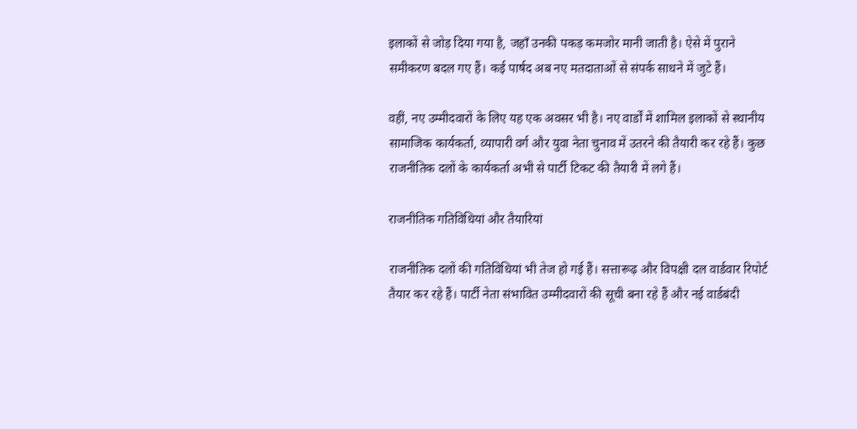इलाकों से जोड़ दिया गया है, जहाँ उनकी पकड़ कमजोर मानी जाती है। ऐसे में पुराने समीकरण बदल गए हैं। कई पार्षद अब नए मतदाताओं से संपर्क साधने में जुटे हैं।

वहीं, नए उम्मीदवारों के लिए यह एक अवसर भी है। नए वार्डों में शामिल इलाकों से स्थानीय सामाजिक कार्यकर्ता, व्यापारी वर्ग और युवा नेता चुनाव में उतरने की तैयारी कर रहे हैं। कुछ राजनीतिक दलों के कार्यकर्ता अभी से पार्टी टिकट की तैयारी में लगे हैं।

राजनीतिक गतिविधियां और तैयारियां

राजनीतिक दलों की गतिविधियां भी तेज हो गई हैं। सत्तारूढ़ और विपक्षी दल वार्डवार रिपोर्ट तैयार कर रहे हैं। पार्टी नेता संभावित उम्मीदवारों की सूची बना रहे हैं और नई वार्डबंदी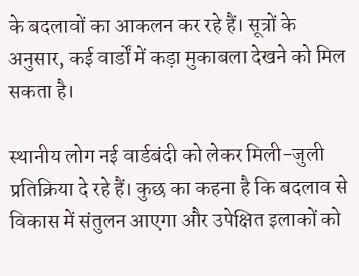के बदलावों का आकलन कर रहे हैं। सूत्रों के अनुसार, कई वार्डों में कड़ा मुकाबला देखने को मिल सकता है।

स्थानीय लोग नई वार्डबंदी को लेकर मिली-जुली प्रतिक्रिया दे रहे हैं। कुछ का कहना है कि बदलाव से विकास में संतुलन आएगा और उपेक्षित इलाकों को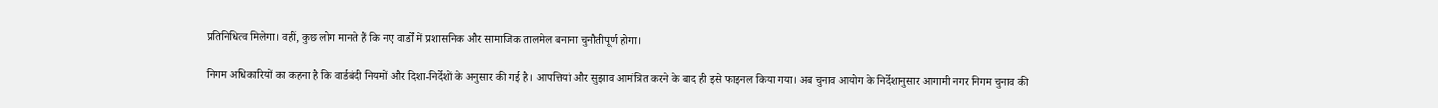प्रतिनिधित्व मिलेगा। वहीं, कुछ लोग मानते हैं कि नए वार्डों में प्रशासनिक और सामाजिक तालमेल बनाना चुनौतीपूर्ण होगा।

निगम अधिकारियों का कहना है कि वार्डबंदी नियमों और दिशा-निर्देशों के अनुसार की गई है। आपत्तियां और सुझाव आमंत्रित करने के बाद ही इसे फाइनल किया गया। अब चुनाव आयोग के निर्देशानुसार आगामी नगर निगम चुनाव की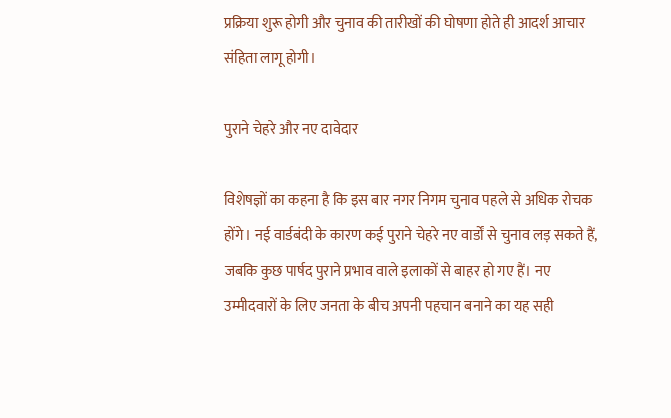प्रक्रिया शुरू होगी और चुनाव की तारीखों की घोषणा होते ही आदर्श आचार संहिता लागू होगी।

पुराने चेहरे और नए दावेदार

विशेषज्ञों का कहना है कि इस बार नगर निगम चुनाव पहले से अधिक रोचक होंगे। नई वार्डबंदी के कारण कई पुराने चेहरे नए वार्डों से चुनाव लड़ सकते हैं, जबकि कुछ पार्षद पुराने प्रभाव वाले इलाकों से बाहर हो गए हैं। नए उम्मीदवारों के लिए जनता के बीच अपनी पहचान बनाने का यह सही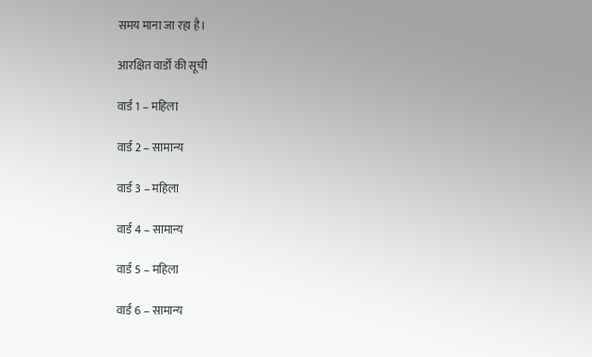समय माना जा रहा है।

आरक्षित वार्डों की सूची

वार्ड 1 – महिला

वार्ड 2 – सामान्य

वार्ड 3 – महिला

वार्ड 4 – सामान्य

वार्ड 5 – महिला

वार्ड 6 – सामान्य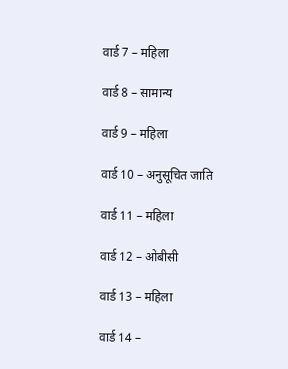वार्ड 7 – महिला

वार्ड 8 – सामान्य

वार्ड 9 – महिला

वार्ड 10 – अनुसूचित जाति

वार्ड 11 – महिला

वार्ड 12 – ओबीसी

वार्ड 13 – महिला

वार्ड 14 –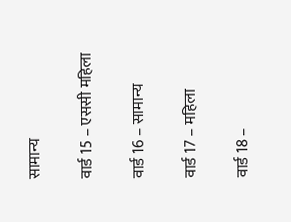सामान्य

वार्ड 15 – एससी महिला

वार्ड 16 – सामान्य

वार्ड 17 – महिला

वार्ड 18 –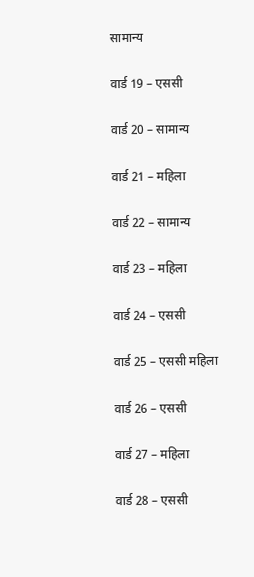सामान्य

वार्ड 19 – एससी

वार्ड 20 – सामान्य

वार्ड 21 – महिला

वार्ड 22 – सामान्य

वार्ड 23 – महिला

वार्ड 24 – एससी

वार्ड 25 – एससी महिला

वार्ड 26 – एससी

वार्ड 27 – महिला

वार्ड 28 – एससी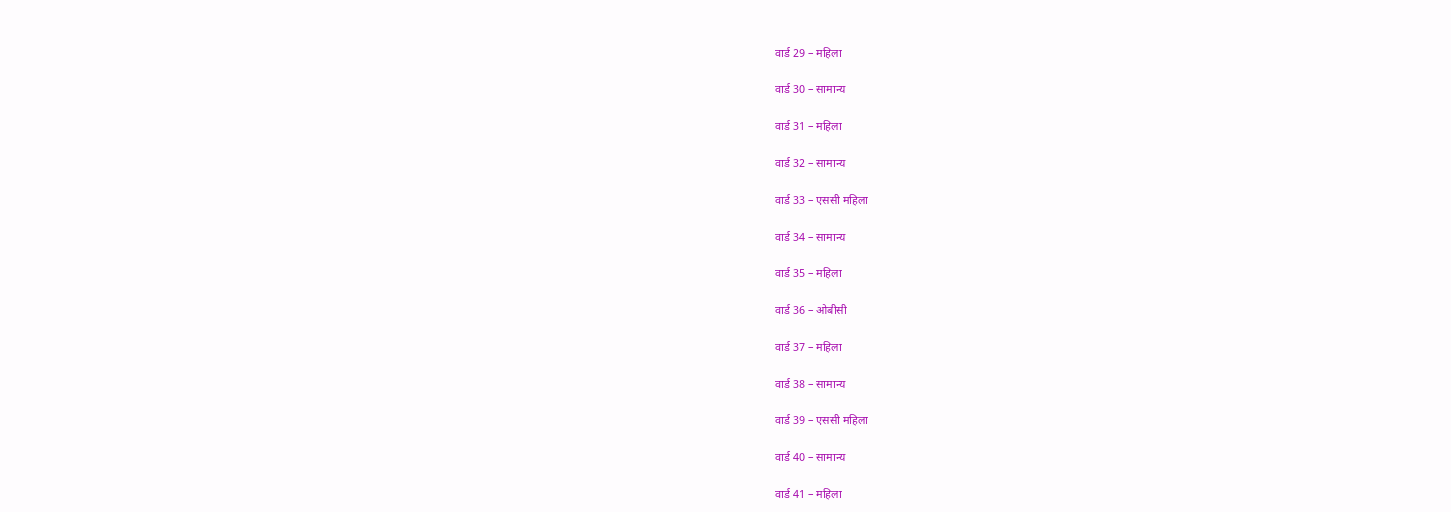वार्ड 29 – महिला

वार्ड 30 – सामान्य

वार्ड 31 – महिला

वार्ड 32 – सामान्य

वार्ड 33 – एससी महिला

वार्ड 34 – सामान्य

वार्ड 35 – महिला

वार्ड 36 – ओबीसी

वार्ड 37 – महिला

वार्ड 38 – सामान्य

वार्ड 39 – एससी महिला

वार्ड 40 – सामान्य

वार्ड 41 – महिला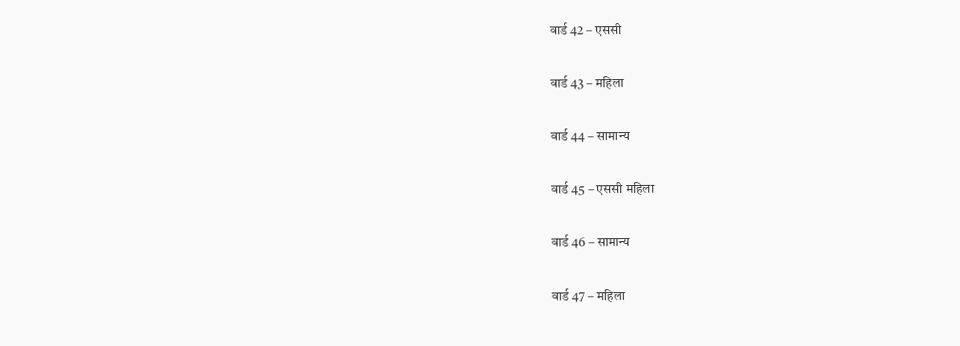वार्ड 42 – एससी

वार्ड 43 – महिला

वार्ड 44 – सामान्य

वार्ड 45 – एससी महिला

वार्ड 46 – सामान्य

वार्ड 47 – महिला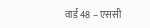वार्ड 48 – एससी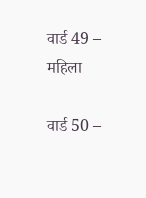वार्ड 49 – महिला

वार्ड 50 –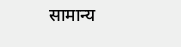सामान्य